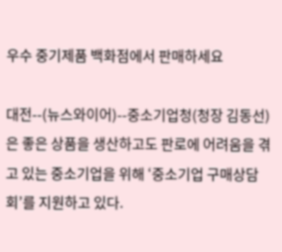우수 중기제품 백화점에서 판매하세요

대전--(뉴스와이어)--중소기업청(청장 김동선)은 좋은 상품을 생산하고도 판로에 어려움을 겪고 있는 중소기업을 위해 ‘중소기업 구매상담회’를 지원하고 있다.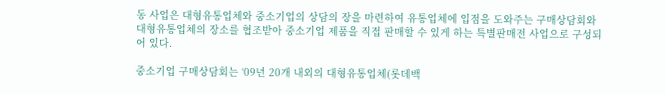동 사업은 대형유통업체와 중소기업의 상담의 장을 마련하여 유통업체에 입점을 도와주는 구매상담회와 대형유통업체의 장소를 협조받아 중소기업 제품을 직접 판매할 수 있게 하는 특별판매전 사업으로 구성되어 있다.

중소기업 구매상담회는 ‘09년 20개 내외의 대형유통업체(롯데백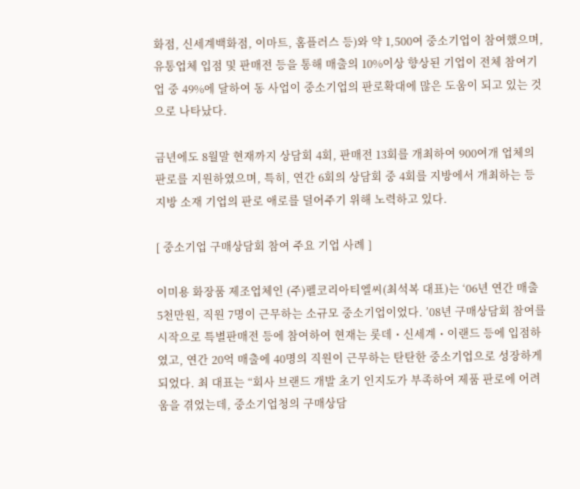화점, 신세계백화점, 이마트, 홈플러스 등)와 약 1,500여 중소기업이 참여했으며, 유통업체 입점 및 판매전 등을 통해 매출의 10%이상 향상된 기업이 전체 참여기업 중 49%에 달하여 동 사업이 중소기업의 판로확대에 많은 도움이 되고 있는 것으로 나타났다.

금년에도 8월말 현재까지 상담회 4회, 판매전 13회를 개최하여 900여개 업체의 판로를 지원하였으며, 특히, 연간 6회의 상담회 중 4회를 지방에서 개최하는 등 지방 소재 기업의 판로 애로를 덜어주기 위해 노력하고 있다.

[ 중소기업 구매상담회 참여 주요 기업 사례 ]

이미용 화장품 제조업체인 (주)펠코리아티엘씨(최석복 대표)는 ‘06년 연간 매출 5천만원, 직원 7명이 근무하는 소규모 중소기업이었다. ’08년 구매상담회 참여를 시작으로 특별판매전 등에 참여하여 현재는 롯데・신세계・이랜드 등에 입점하였고, 연간 20억 매출에 40명의 직원이 근무하는 탄탄한 중소기업으로 성장하게 되었다. 최 대표는 “회사 브랜드 개발 초기 인지도가 부족하여 제품 판로에 어려움을 겪었는데, 중소기업청의 구매상담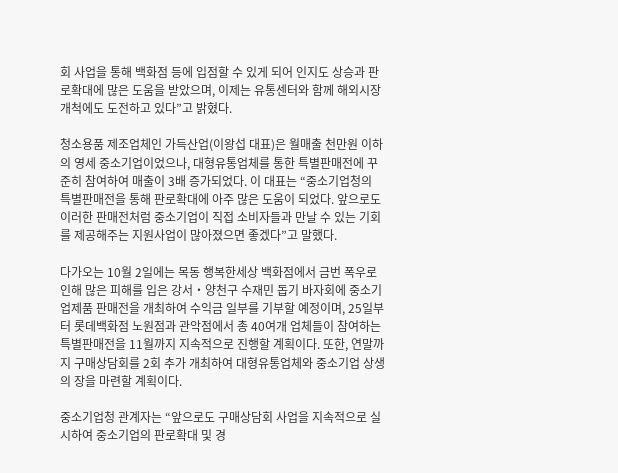회 사업을 통해 백화점 등에 입점할 수 있게 되어 인지도 상승과 판로확대에 많은 도움을 받았으며, 이제는 유통센터와 함께 해외시장 개척에도 도전하고 있다”고 밝혔다.

청소용품 제조업체인 가득산업(이왕섭 대표)은 월매출 천만원 이하의 영세 중소기업이었으나, 대형유통업체를 통한 특별판매전에 꾸준히 참여하여 매출이 3배 증가되었다. 이 대표는 “중소기업청의 특별판매전을 통해 판로확대에 아주 많은 도움이 되었다. 앞으로도 이러한 판매전처럼 중소기업이 직접 소비자들과 만날 수 있는 기회를 제공해주는 지원사업이 많아졌으면 좋겠다”고 말했다.

다가오는 10월 2일에는 목동 행복한세상 백화점에서 금번 폭우로 인해 많은 피해를 입은 강서・양천구 수재민 돕기 바자회에 중소기업제품 판매전을 개최하여 수익금 일부를 기부할 예정이며, 25일부터 롯데백화점 노원점과 관악점에서 총 40여개 업체들이 참여하는 특별판매전을 11월까지 지속적으로 진행할 계획이다. 또한, 연말까지 구매상담회를 2회 추가 개최하여 대형유통업체와 중소기업 상생의 장을 마련할 계획이다.

중소기업청 관계자는 “앞으로도 구매상담회 사업을 지속적으로 실시하여 중소기업의 판로확대 및 경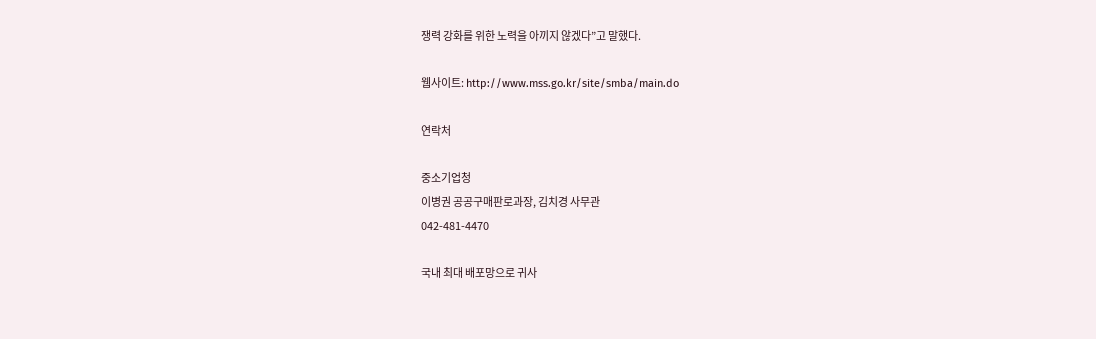쟁력 강화를 위한 노력을 아끼지 않겠다”고 말했다.

웹사이트: http://www.mss.go.kr/site/smba/main.do

연락처

중소기업청
이병권 공공구매판로과장, 김치경 사무관
042-481-4470

국내 최대 배포망으로 귀사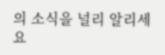의 소식을 널리 알리세요